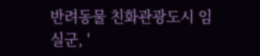반려동물 친화관광도시 임실군, '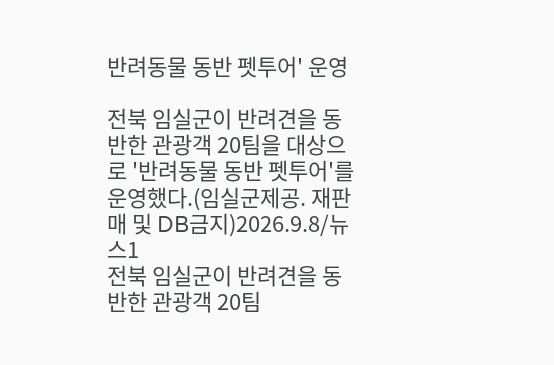반려동물 동반 펫투어' 운영

전북 임실군이 반려견을 동반한 관광객 20팀을 대상으로 '반려동물 동반 펫투어'를 운영했다.(임실군제공. 재판매 및 DB금지)2026.9.8/뉴스1
전북 임실군이 반려견을 동반한 관광객 20팀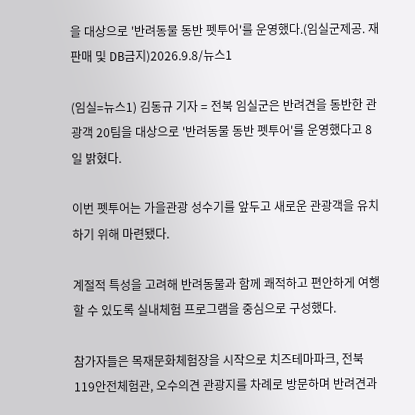을 대상으로 '반려동물 동반 펫투어'를 운영했다.(임실군제공. 재판매 및 DB금지)2026.9.8/뉴스1

(임실=뉴스1) 김동규 기자 = 전북 임실군은 반려견을 동반한 관광객 20팀을 대상으로 '반려동물 동반 펫투어'를 운영했다고 8일 밝혔다.

이번 펫투어는 가을관광 성수기를 앞두고 새로운 관광객을 유치하기 위해 마련됐다.

계절적 특성을 고려해 반려동물과 함께 쾌적하고 편안하게 여행할 수 있도록 실내체험 프로그램을 중심으로 구성했다.

참가자들은 목재문화체험장을 시작으로 치즈테마파크, 전북119안전체험관, 오수의견 관광지를 차례로 방문하며 반려견과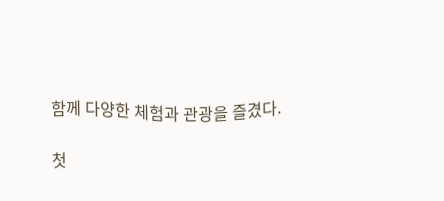함께 다양한 체험과 관광을 즐겼다.

첫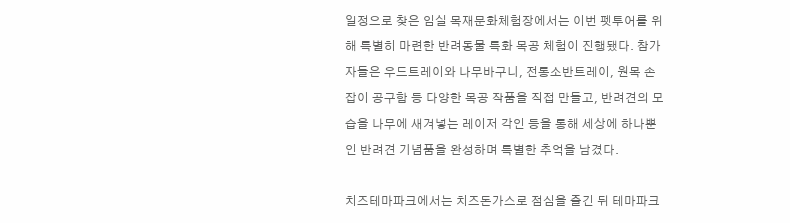일정으로 찾은 임실 목재문화체험장에서는 이번 펫투어를 위해 특별히 마련한 반려동물 특화 목공 체험이 진행됐다. 참가자들은 우드트레이와 나무바구니, 전통소반트레이, 원목 손잡이 공구함 등 다양한 목공 작품을 직접 만들고, 반려견의 모습을 나무에 새겨넣는 레이저 각인 등을 통해 세상에 하나뿐인 반려견 기념품을 완성하며 특별한 추억을 남겼다.

치즈테마파크에서는 치즈돈가스로 점심을 즐긴 뒤 테마파크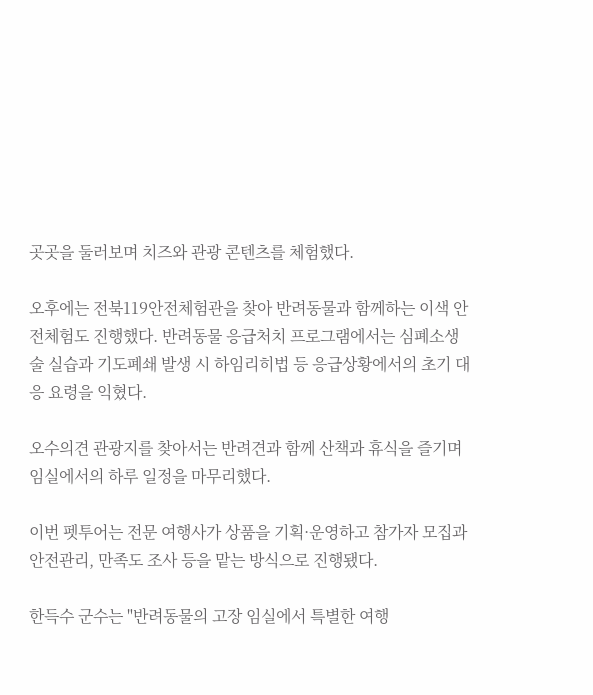곳곳을 둘러보며 치즈와 관광 콘텐츠를 체험했다.

오후에는 전북119안전체험관을 찾아 반려동물과 함께하는 이색 안전체험도 진행했다. 반려동물 응급처치 프로그램에서는 심폐소생술 실습과 기도폐쇄 발생 시 하임리히법 등 응급상황에서의 초기 대응 요령을 익혔다.

오수의견 관광지를 찾아서는 반려견과 함께 산책과 휴식을 즐기며 임실에서의 하루 일정을 마무리했다.

이번 펫투어는 전문 여행사가 상품을 기획·운영하고 참가자 모집과 안전관리, 만족도 조사 등을 맡는 방식으로 진행됐다.

한득수 군수는 "반려동물의 고장 임실에서 특별한 여행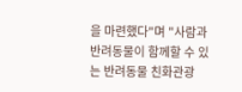을 마련했다"며 "사람과 반려동물이 함께할 수 있는 반려동물 친화관광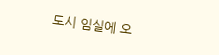도시 임실에 오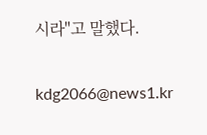시라"고 말했다.

kdg2066@news1.kr